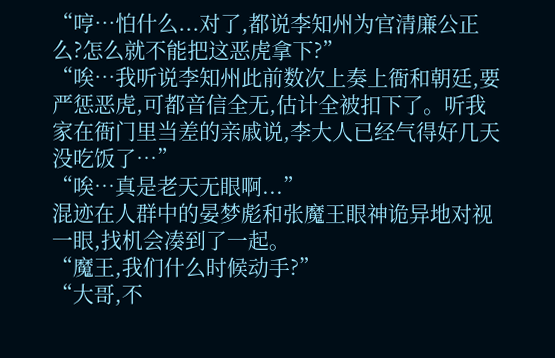“哼…怕什么...对了,都说李知州为官清廉公正么?怎么就不能把这恶虎拿下?”
“唉…我听说李知州此前数次上奏上衙和朝廷,要严惩恶虎,可都音信全无,估计全被扣下了。听我家在衙门里当差的亲戚说,李大人已经气得好几天没吃饭了…”
“唉…真是老天无眼啊...”
混迹在人群中的晏梦彪和张魔王眼神诡异地对视一眼,找机会凑到了一起。
“魔王,我们什么时候动手?”
“大哥,不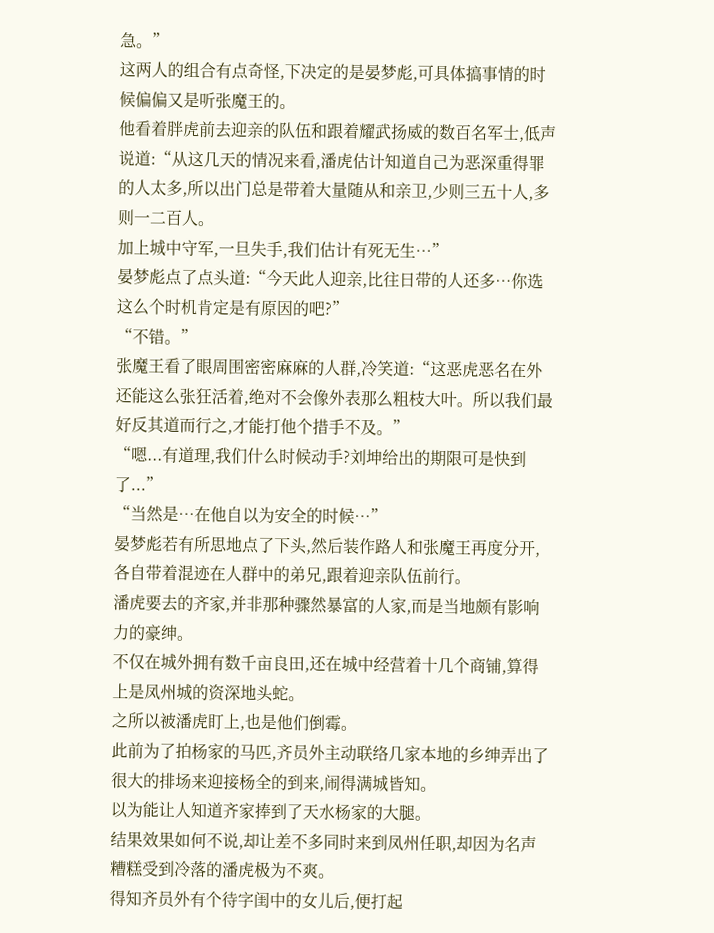急。”
这两人的组合有点奇怪,下决定的是晏梦彪,可具体搞事情的时候偏偏又是听张魔王的。
他看着胖虎前去迎亲的队伍和跟着耀武扬威的数百名军士,低声说道:“从这几天的情况来看,潘虎估计知道自己为恶深重得罪的人太多,所以出门总是带着大量随从和亲卫,少则三五十人,多则一二百人。
加上城中守军,一旦失手,我们估计有死无生…”
晏梦彪点了点头道:“今天此人迎亲,比往日带的人还多…你选这么个时机肯定是有原因的吧?”
“不错。”
张魔王看了眼周围密密麻麻的人群,冷笑道:“这恶虎恶名在外还能这么张狂活着,绝对不会像外表那么粗枝大叶。所以我们最好反其道而行之,才能打他个措手不及。”
“嗯...有道理,我们什么时候动手?刘坤给出的期限可是快到了...”
“当然是…在他自以为安全的时候…”
晏梦彪若有所思地点了下头,然后装作路人和张魔王再度分开,各自带着混迹在人群中的弟兄,跟着迎亲队伍前行。
潘虎要去的齐家,并非那种骤然暴富的人家,而是当地颇有影响力的豪绅。
不仅在城外拥有数千亩良田,还在城中经营着十几个商铺,算得上是凤州城的资深地头蛇。
之所以被潘虎盯上,也是他们倒霉。
此前为了拍杨家的马匹,齐员外主动联络几家本地的乡绅弄出了很大的排场来迎接杨全的到来,闹得满城皆知。
以为能让人知道齐家捧到了天水杨家的大腿。
结果效果如何不说,却让差不多同时来到凤州任职,却因为名声糟糕受到冷落的潘虎极为不爽。
得知齐员外有个待字闺中的女儿后,便打起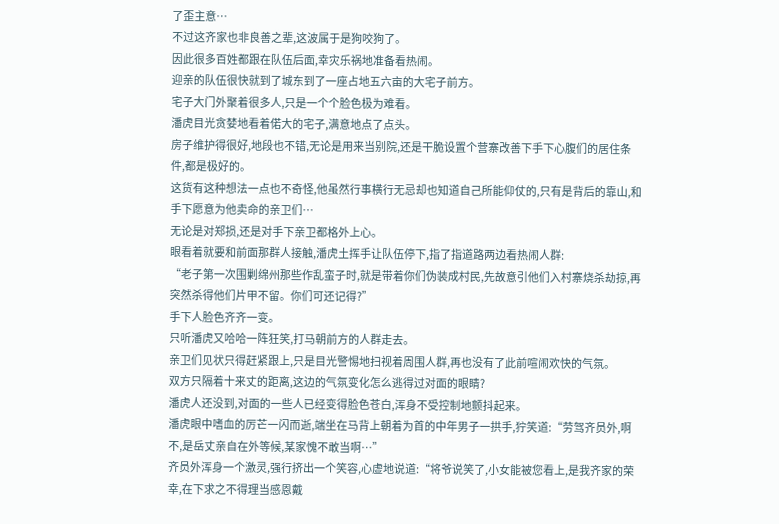了歪主意…
不过这齐家也非良善之辈,这波属于是狗咬狗了。
因此很多百姓都跟在队伍后面,幸灾乐祸地准备看热闹。
迎亲的队伍很快就到了城东到了一座占地五六亩的大宅子前方。
宅子大门外聚着很多人,只是一个个脸色极为难看。
潘虎目光贪婪地看着偌大的宅子,满意地点了点头。
房子维护得很好,地段也不错,无论是用来当别院,还是干脆设置个营寨改善下手下心腹们的居住条件,都是极好的。
这货有这种想法一点也不奇怪,他虽然行事横行无忌却也知道自己所能仰仗的,只有是背后的靠山,和手下愿意为他卖命的亲卫们…
无论是对郑损,还是对手下亲卫都格外上心。
眼看着就要和前面那群人接触,潘虎土挥手让队伍停下,指了指道路两边看热闹人群:
“老子第一次围剿绵州那些作乱蛮子时,就是带着你们伪装成村民,先故意引他们入村寨烧杀劫掠,再突然杀得他们片甲不留。你们可还记得?”
手下人脸色齐齐一变。
只听潘虎又哈哈一阵狂笑,打马朝前方的人群走去。
亲卫们见状只得赶紧跟上,只是目光警惕地扫视着周围人群,再也没有了此前喧闹欢快的气氛。
双方只隔着十来丈的距离,这边的气氛变化怎么逃得过对面的眼睛?
潘虎人还没到,对面的一些人已经变得脸色苍白,浑身不受控制地颤抖起来。
潘虎眼中嗜血的厉芒一闪而逝,端坐在马背上朝着为首的中年男子一拱手,狞笑道:“劳驾齐员外,啊不,是岳丈亲自在外等候,某家愧不敢当啊…”
齐员外浑身一个激灵,强行挤出一个笑容,心虚地说道:“将爷说笑了,小女能被您看上,是我齐家的荣幸,在下求之不得理当感恩戴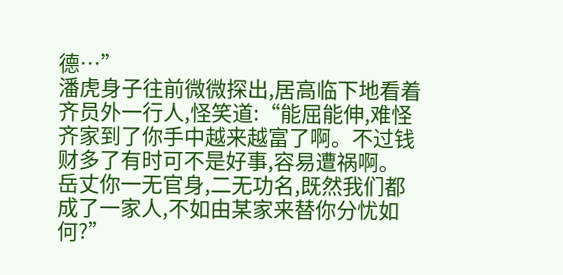德…”
潘虎身子往前微微探出,居高临下地看着齐员外一行人,怪笑道:“能屈能伸,难怪齐家到了你手中越来越富了啊。不过钱财多了有时可不是好事,容易遭祸啊。
岳丈你一无官身,二无功名,既然我们都成了一家人,不如由某家来替你分忧如何?”